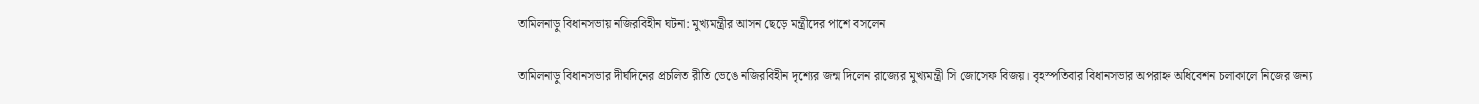তামিলনাড়ু বিধানসভায় নজিরবিহীন ঘটনা: মুখ্যমন্ত্রীর আসন ছেড়ে মন্ত্রীদের পাশে বসলেন

তামিলনাড়ু বিধানসভার দীর্ঘদিনের প্রচলিত রীতি ভেঙে নজিরবিহীন দৃশ্যের জন্ম দিলেন রাজ্যের মুখ্যমন্ত্রী সি জোসেফ বিজয়। বৃহস্পতিবার বিধানসভার অপরাহ্ন অধিবেশন চলাকালে নিজের জন্য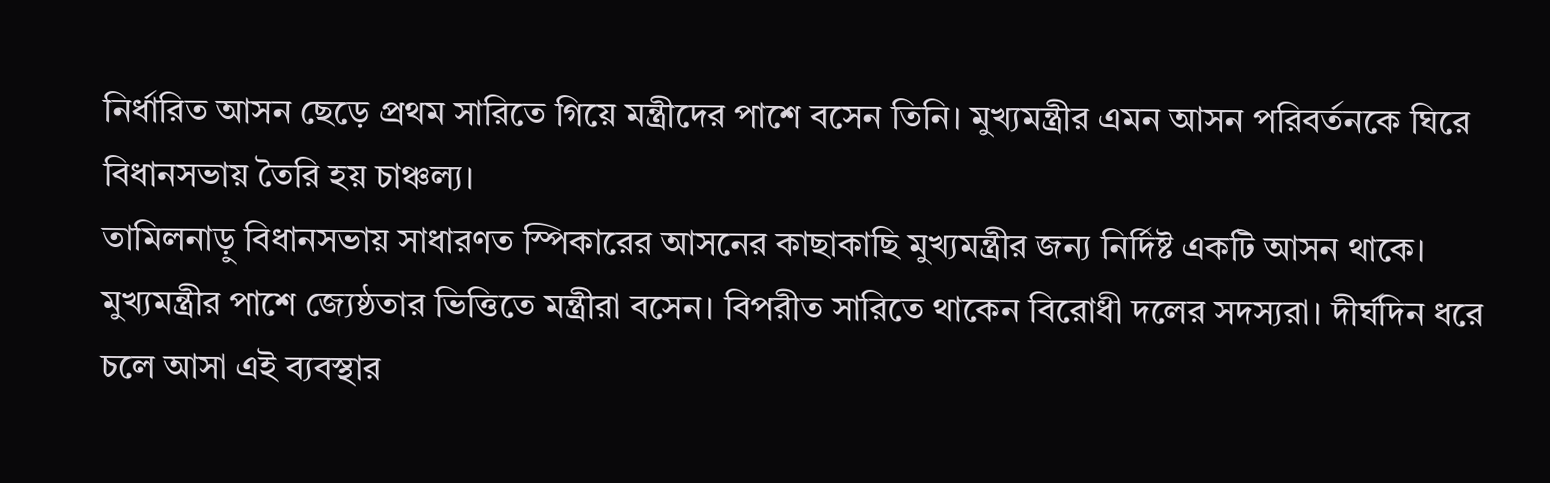নির্ধারিত আসন ছেড়ে প্রথম সারিতে গিয়ে মন্ত্রীদের পাশে বসেন তিনি। মুখ্যমন্ত্রীর এমন আসন পরিবর্তনকে ঘিরে বিধানসভায় তৈরি হয় চাঞ্চল্য।
তামিলনাড়ু বিধানসভায় সাধারণত স্পিকারের আসনের কাছাকাছি মুখ্যমন্ত্রীর জন্য নির্দিষ্ট একটি আসন থাকে। মুখ্যমন্ত্রীর পাশে জ্যেষ্ঠতার ভিত্তিতে মন্ত্রীরা বসেন। বিপরীত সারিতে থাকেন বিরোধী দলের সদস্যরা। দীর্ঘদিন ধরে চলে আসা এই ব্যবস্থার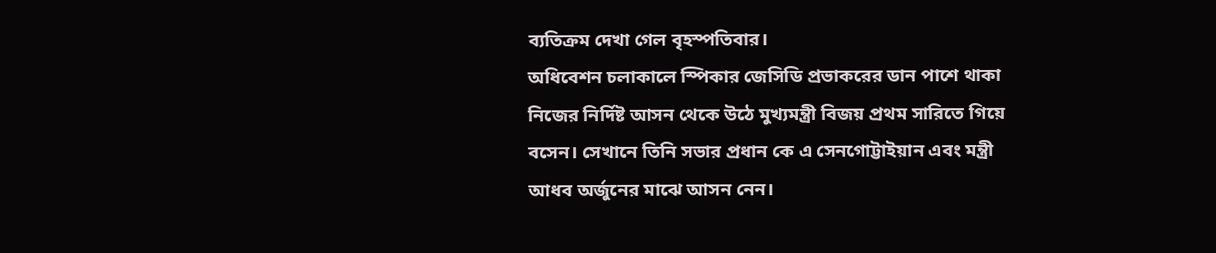ব্যতিক্রম দেখা গেল বৃহস্পতিবার।
অধিবেশন চলাকালে স্পিকার জেসিডি প্রভাকরের ডান পাশে থাকা নিজের নির্দিষ্ট আসন থেকে উঠে মুখ্যমন্ত্রী বিজয় প্রথম সারিতে গিয়ে বসেন। সেখানে তিনি সভার প্রধান কে এ সেনগোট্টাইয়ান এবং মন্ত্রী আধব অর্জুনের মাঝে আসন নেন।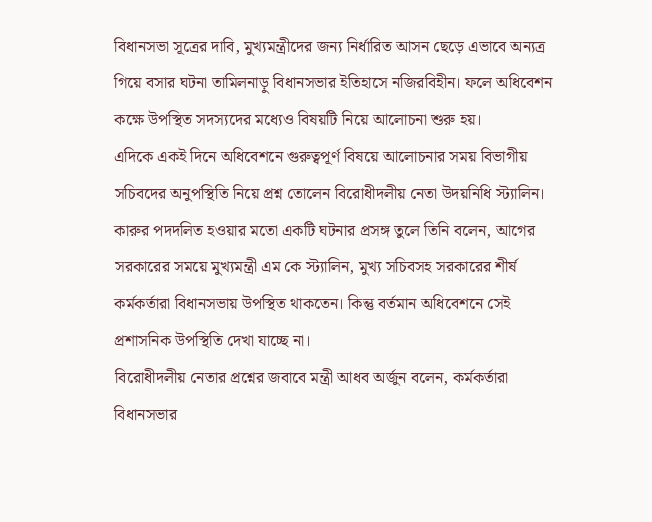বিধানসভা সূত্রের দাবি, মুখ্যমন্ত্রীদের জন্য নির্ধারিত আসন ছেড়ে এভাবে অন্যত্র গিয়ে বসার ঘটনা তামিলনাড়ু বিধানসভার ইতিহাসে নজিরবিহীন। ফলে অধিবেশন কক্ষে উপস্থিত সদস্যদের মধ্যেও বিষয়টি নিয়ে আলোচনা শুরু হয়।
এদিকে একই দিনে অধিবেশনে গুরুত্বপূর্ণ বিষয়ে আলোচনার সময় বিভাগীয় সচিবদের অনুপস্থিতি নিয়ে প্রশ্ন তোলেন বিরোধীদলীয় নেতা উদয়নিধি স্ট্যালিন। কারুর পদদলিত হওয়ার মতো একটি ঘটনার প্রসঙ্গ তুলে তিনি বলেন, আগের সরকারের সময়ে মুখ্যমন্ত্রী এম কে স্ট্যালিন, মুখ্য সচিবসহ সরকারের শীর্ষ কর্মকর্তারা বিধানসভায় উপস্থিত থাকতেন। কিন্তু বর্তমান অধিবেশনে সেই প্রশাসনিক উপস্থিতি দেখা যাচ্ছে না।
বিরোধীদলীয় নেতার প্রশ্নের জবাবে মন্ত্রী আধব অর্জুন বলেন, কর্মকর্তারা বিধানসভার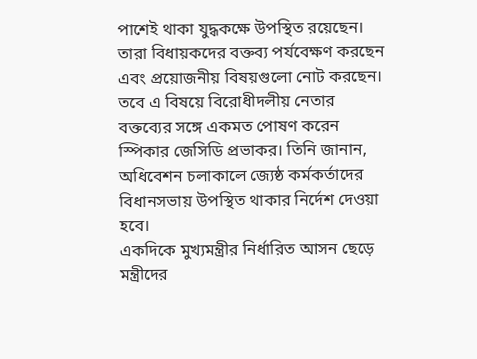পাশেই থাকা যুদ্ধকক্ষে উপস্থিত রয়েছেন। তারা বিধায়কদের বক্তব্য পর্যবেক্ষণ করছেন এবং প্রয়োজনীয় বিষয়গুলো নোট করছেন।
তবে এ বিষয়ে বিরোধীদলীয় নেতার বক্তব্যের সঙ্গে একমত পোষণ করেন স্পিকার জেসিডি প্রভাকর। তিনি জানান, অধিবেশন চলাকালে জ্যেষ্ঠ কর্মকর্তাদের বিধানসভায় উপস্থিত থাকার নির্দেশ দেওয়া হবে।
একদিকে মুখ্যমন্ত্রীর নির্ধারিত আসন ছেড়ে মন্ত্রীদের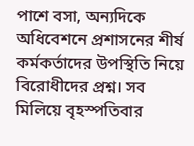পাশে বসা, অন্যদিকে অধিবেশনে প্রশাসনের শীর্ষ কর্মকর্তাদের উপস্থিতি নিয়ে বিরোধীদের প্রশ্ন। সব মিলিয়ে বৃহস্পতিবার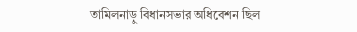তামিলনাড়ু বিধানসভার অধিবেশন ছিল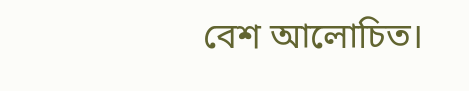বেশ আলোচিত।